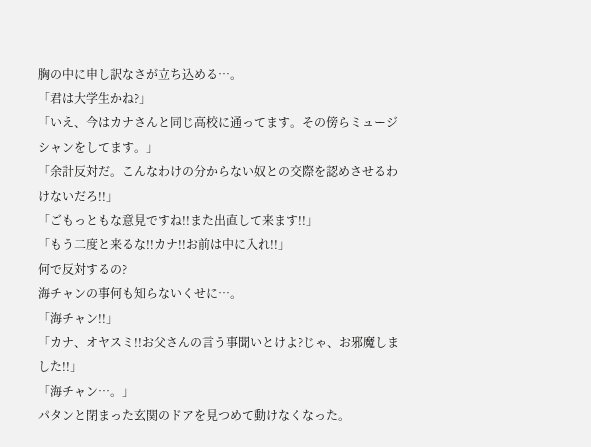胸の中に申し訳なさが立ち込める…。
「君は大学生かね?」
「いえ、今はカナさんと同じ高校に通ってます。その傍らミュージシャンをしてます。」
「余計反対だ。こんなわけの分からない奴との交際を認めさせるわけないだろ!!」
「ごもっともな意見ですね!!また出直して来ます!!」
「もう二度と来るな!!カナ!!お前は中に入れ!!」
何で反対するの?
海チャンの事何も知らないくせに…。
「海チャン!!」
「カナ、オヤスミ!!お父さんの言う事聞いとけよ?じゃ、お邪魔しました!!」
「海チャン…。」
パタンと閉まった玄関のドアを見つめて動けなくなった。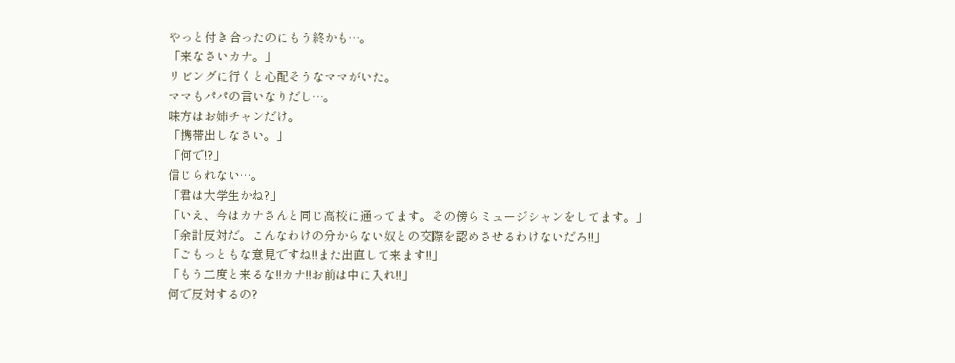やっと付き合ったのにもう終かも…。
「来なさいカナ。」
リビングに行くと心配そうなママがいた。
ママもパパの言いなりだし…。
味方はお姉チャンだけ。
「携帯出しなさい。」
「何で!?」
信じられない…。
「君は大学生かね?」
「いえ、今はカナさんと同じ高校に通ってます。その傍らミュージシャンをしてます。」
「余計反対だ。こんなわけの分からない奴との交際を認めさせるわけないだろ!!」
「ごもっともな意見ですね!!また出直して来ます!!」
「もう二度と来るな!!カナ!!お前は中に入れ!!」
何で反対するの?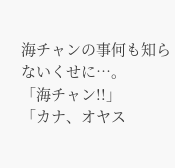海チャンの事何も知らないくせに…。
「海チャン!!」
「カナ、オヤス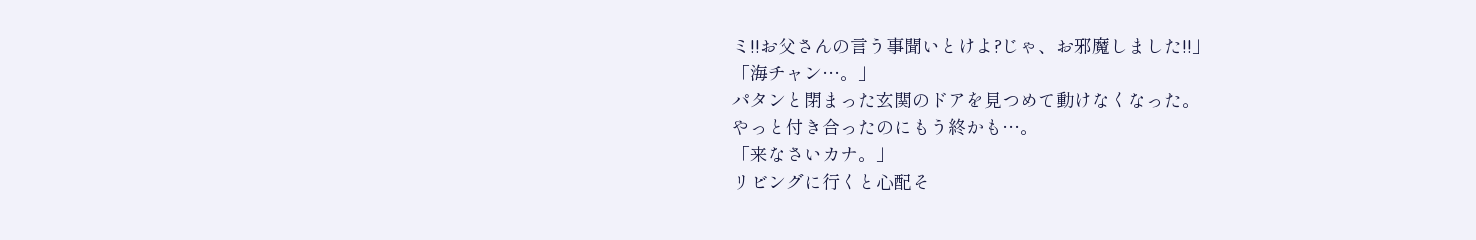ミ!!お父さんの言う事聞いとけよ?じゃ、お邪魔しました!!」
「海チャン…。」
パタンと閉まった玄関のドアを見つめて動けなくなった。
やっと付き合ったのにもう終かも…。
「来なさいカナ。」
リビングに行くと心配そ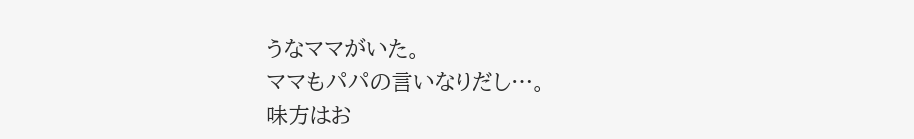うなママがいた。
ママもパパの言いなりだし…。
味方はお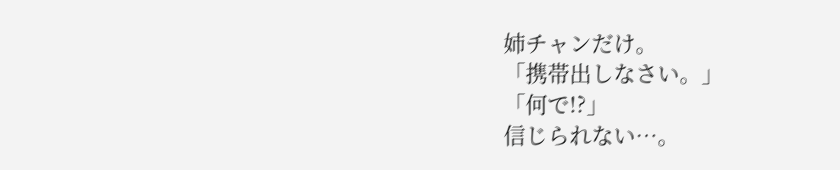姉チャンだけ。
「携帯出しなさい。」
「何で!?」
信じられない…。